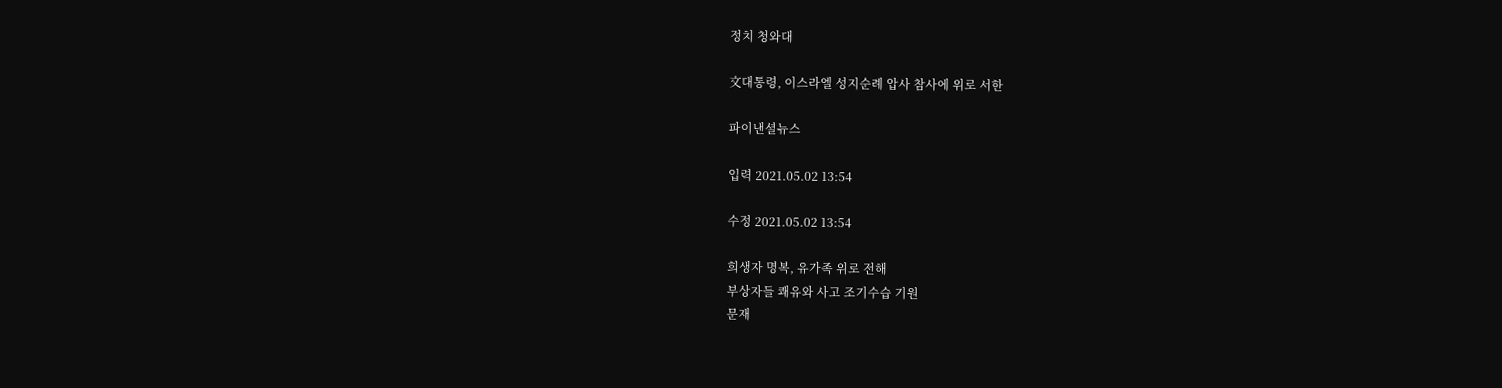정치 청와대

文대통령, 이스라엘 성지순례 압사 참사에 위로 서한

파이낸셜뉴스

입력 2021.05.02 13:54

수정 2021.05.02 13:54

희생자 명복, 유가족 위로 전해
부상자들 쾌유와 사고 조기수습 기원
문재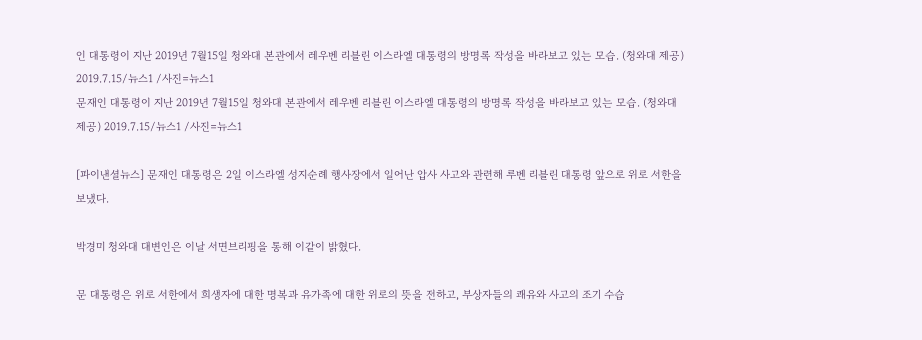인 대통령이 지난 2019년 7월15일 청와대 본관에서 레우벤 리블린 이스라엘 대통령의 방명록 작성을 바라보고 있는 모습. (청와대 제공) 2019.7.15/뉴스1 /사진=뉴스1
문재인 대통령이 지난 2019년 7월15일 청와대 본관에서 레우벤 리블린 이스라엘 대통령의 방명록 작성을 바라보고 있는 모습. (청와대 제공) 2019.7.15/뉴스1 /사진=뉴스1

[파이낸셜뉴스] 문재인 대통령은 2일 이스라엘 성지순례 행사장에서 일어난 압사 사고와 관련해 루벤 리블린 대통령 앞으로 위로 서한을 보냈다.

박경미 청와대 대변인은 이날 서면브리핑을 통해 이같이 밝혔다.

문 대통령은 위로 서한에서 희생자에 대한 명복과 유가족에 대한 위로의 뜻을 전하고, 부상자들의 쾌유와 사고의 조기 수습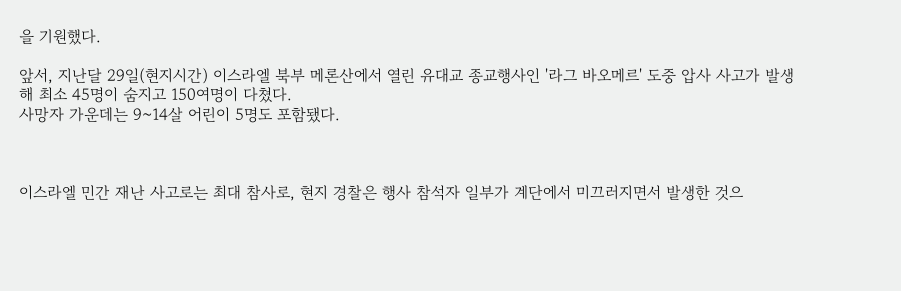을 기원했다.

앞서, 지난달 29일(현지시간) 이스라엘 북부 메론산에서 열린 유대교 종교행사인 '라그 바오메르' 도중 압사 사고가 발생해 최소 45명이 숨지고 150여명이 다쳤다.
사망자 가운데는 9~14살 어린이 5명도 포함됐다.



이스라엘 민간 재난 사고로는 최대 참사로, 현지 경찰은 행사 참석자 일부가 계단에서 미끄러지면서 발생한 것으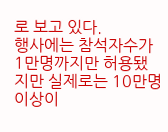로 보고 있다.
행사에는 참석자수가 1만명까지만 허용됐지만 실제로는 10만명 이상이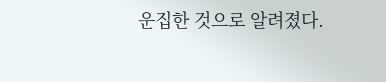운집한 것으로 알려졌다.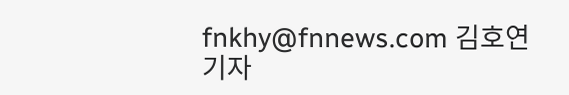fnkhy@fnnews.com 김호연 기자